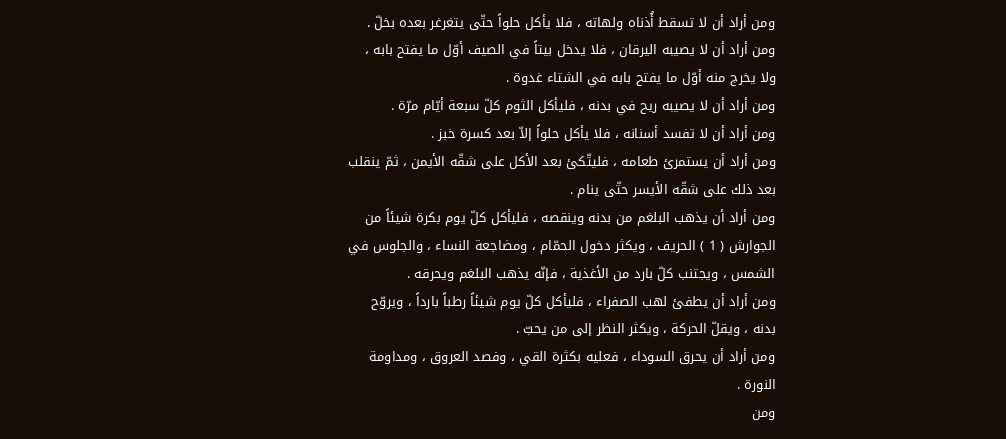ومن أراد أن لا تسقط أُذناه ولهاته ، فلا يأكل حلواً حتّى يتغرغر بعده بخلّ .
ومن أراد أن لا يصيبه اليرقان ، فلا يدخل بيتاً في الصيف أوّل ما يفتح بابه ،
ولا يخرج منه أوّل ما يفتح بابه في الشتاء غدوة .
ومن أراد أن لا يصيبه ريح في بدنه ، فليأكل الثوم كلّ سبعة أيّام مرّة .
ومن أراد أن لا تفسد أسنانه ، فلا يأكل حلواً إلاّ بعد كسرة خبز .
ومن أراد أن يستمرئ طعامه ، فليتّكئ بعد الأكل على شقّه الأيمن ، ثمّ ينقلب
بعد ذلك على شقّه الأيسر حتّى ينام .
ومن أراد أن يذهب البلغم من بدنه وينقصه ، فليأكل كلّ يوم بكرة شيئاً من
الجوارش ( 1 ) الحريف ، ويكثر دخول الحمّام ، ومضاجعة النساء ، والجلوس في
الشمس ، ويجتنب كلّ بارد من الأغذية ، فإنّه يذهب البلغم ويحرقه .
ومن أراد أن يطفئ لهب الصفراء ، فليأكل كلّ يوم شيئاً رطباً بارداً ، ويروّح
بدنه ، ويقلّ الحركة ، ويكثر النظر إلى من يحبّ .
ومن أراد أن يحرق السوداء ، فعليه بكثرة القي ، وفصد العروق ، ومداومة
النورة .
ومن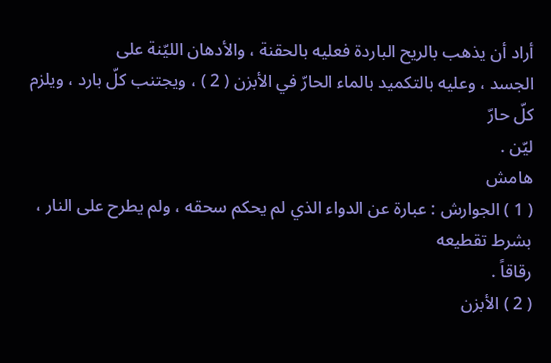أراد أن يذهب بالريح الباردة فعليه بالحقنة ، والأدهان الليّنة على
الجسد ، وعليه بالتكميد بالماء الحارّ في الأبزن ( 2 ) ، ويجتنب كلّ بارد ، ويلزم كلّ حارّ
ليّن .
هامش
( 1 ) الجوارش : عبارة عن الدواء الذي لم يحكم سحقه ، ولم يطرح على النار ، بشرط تقطيعه
رقاقاً .
( 2 ) الأبزن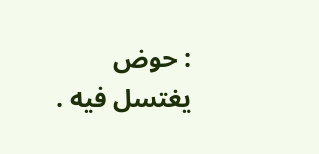: حوض يغتسل فيه .